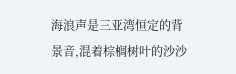海浪声是三亚湾恒定的背景音,混着棕榈树叶的沙沙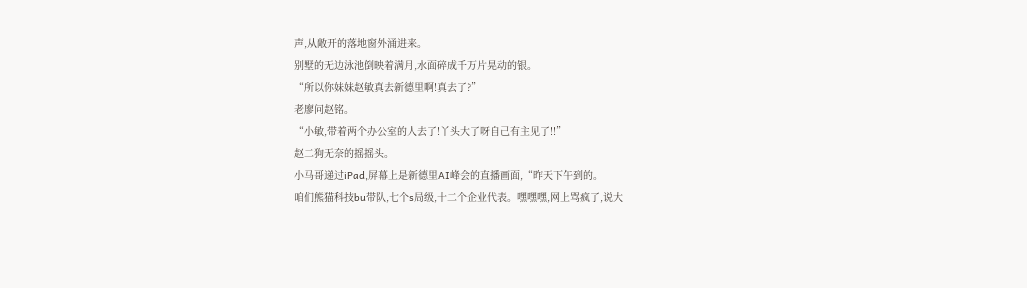声,从敞开的落地窗外涌进来。
别墅的无边泳池倒映着满月,水面碎成千万片晃动的银。
“所以你妹妹赵敏真去新德里啊!真去了?”
老廖问赵铭。
“小敏,带着两个办公室的人去了!丫头大了呀自己有主见了!!”
赵二狗无奈的摇摇头。
小马哥递过iPad,屏幕上是新德里AI峰会的直播画面,“昨天下午到的。
咱们熊猫科技bu带队,七个s局级,十二个企业代表。嘿嘿嘿,网上骂疯了,说大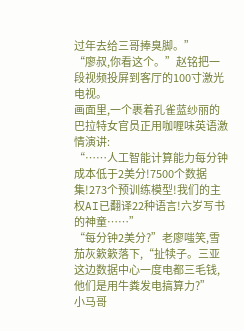过年去给三哥捧臭脚。”
“廖叔,你看这个。”赵铭把一段视频投屏到客厅的100寸激光电视。
画面里,一个裹着孔雀蓝纱丽的巴拉特女官员正用咖喱味英语激情演讲:
“……人工智能计算能力每分钟成本低于2美分!7500个数据集!273个预训练模型!我们的主权AI已翻译22种语言!六岁写书的神童……”
“每分钟2美分?”老廖嗤笑,雪茄灰簌簌落下,“扯犊子。三亚这边数据中心一度电都三毛钱,他们是用牛粪发电搞算力?”
小马哥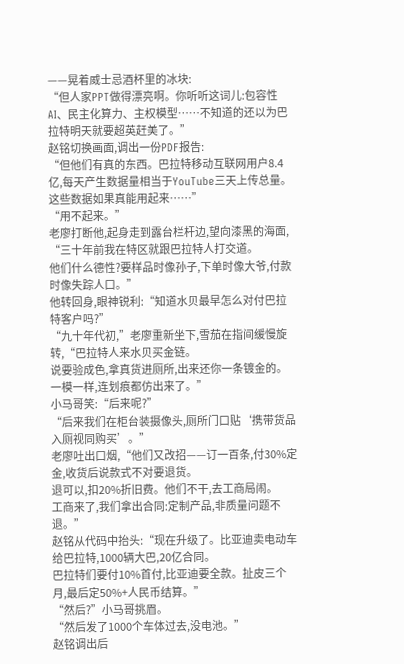——晃着威士忌酒杯里的冰块:
“但人家PPT做得漂亮啊。你听听这词儿:包容性AI、民主化算力、主权模型……不知道的还以为巴拉特明天就要超英赶美了。”
赵铭切换画面,调出一份PDF报告:
“但他们有真的东西。巴拉特移动互联网用户8.4亿,每天产生数据量相当于YouTube三天上传总量。
这些数据如果真能用起来……”
“用不起来。”
老廖打断他,起身走到露台栏杆边,望向漆黑的海面,
“三十年前我在特区就跟巴拉特人打交道。
他们什么德性?要样品时像孙子,下单时像大爷,付款时像失踪人口。”
他转回身,眼神锐利:“知道水贝最早怎么对付巴拉特客户吗?”
“九十年代初,”老廖重新坐下,雪茄在指间缓慢旋转,“巴拉特人来水贝买金链。
说要验成色,拿真货进厕所,出来还你一条镀金的。
一模一样,连划痕都仿出来了。”
小马哥笑:“后来呢?”
“后来我们在柜台装摄像头,厕所门口贴‘携带货品入厕视同购买’。”
老廖吐出口烟,“他们又改招——订一百条,付30%定金,收货后说款式不对要退货。
退可以,扣20%折旧费。他们不干,去工商局闹。
工商来了,我们拿出合同:定制产品,非质量问题不退。”
赵铭从代码中抬头:“现在升级了。比亚迪卖电动车给巴拉特,1000辆大巴,20亿合同。
巴拉特们要付10%首付,比亚迪要全款。扯皮三个月,最后定50%+人民币结算。”
“然后?”小马哥挑眉。
“然后发了1000个车体过去,没电池。”
赵铭调出后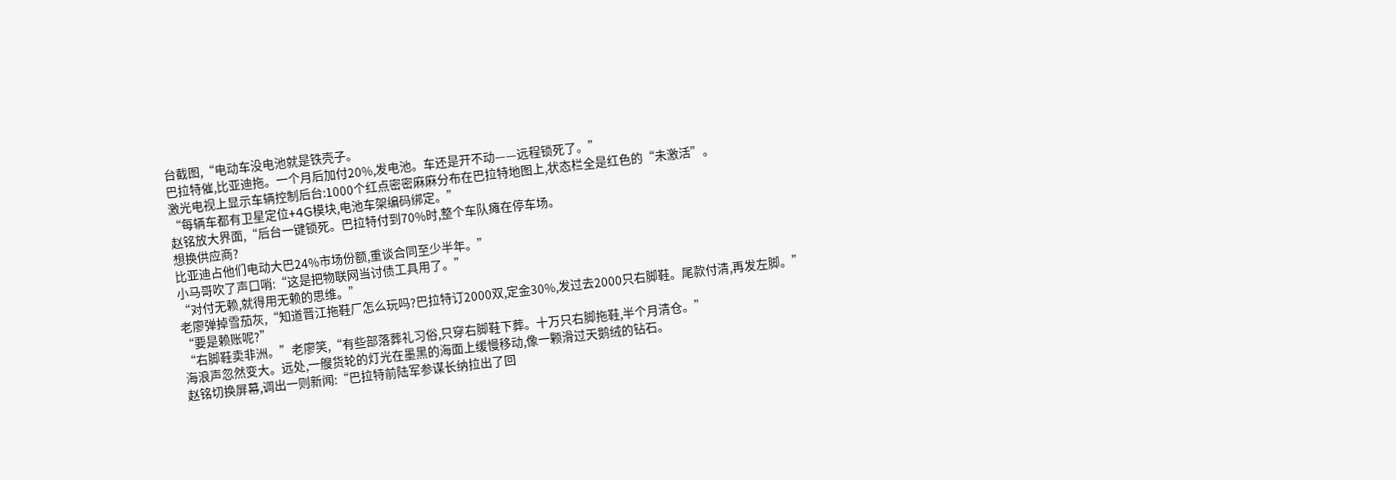台截图,“电动车没电池就是铁壳子。
巴拉特催,比亚迪拖。一个月后加付20%,发电池。车还是开不动——远程锁死了。”
激光电视上显示车辆控制后台:1000个红点密密麻麻分布在巴拉特地图上,状态栏全是红色的“未激活”。
“每辆车都有卫星定位+4G模块,电池车架编码绑定。”
赵铭放大界面,“后台一键锁死。巴拉特付到70%时,整个车队瘫在停车场。
想换供应商?
比亚迪占他们电动大巴24%市场份额,重谈合同至少半年。”
小马哥吹了声口哨:“这是把物联网当讨债工具用了。”
“对付无赖,就得用无赖的思维。”
老廖弹掉雪茄灰,“知道晋江拖鞋厂怎么玩吗?巴拉特订2000双,定金30%,发过去2000只右脚鞋。尾款付清,再发左脚。”
“要是赖账呢?”
“右脚鞋卖非洲。”老廖笑,“有些部落葬礼习俗,只穿右脚鞋下葬。十万只右脚拖鞋,半个月清仓。”
海浪声忽然变大。远处,一艘货轮的灯光在墨黑的海面上缓慢移动,像一颗滑过天鹅绒的钻石。
赵铭切换屏幕,调出一则新闻:“巴拉特前陆军参谋长纳拉出了回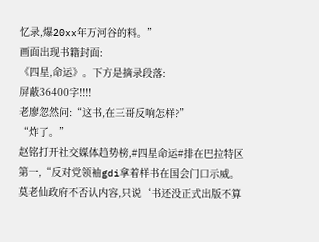忆录,爆20xx年万河谷的料。”
画面出现书籍封面:
《四星,命运》。下方是摘录段落:
屏蔽36400字!!!!
老廖忽然问:“这书,在三哥反响怎样?”
“炸了。”
赵铭打开社交媒体趋势榜,#四星命运#排在巴拉特区第一,“反对党领袖gdi拿着样书在国会门口示威。
莫老仙政府不否认内容,只说‘书还没正式出版不算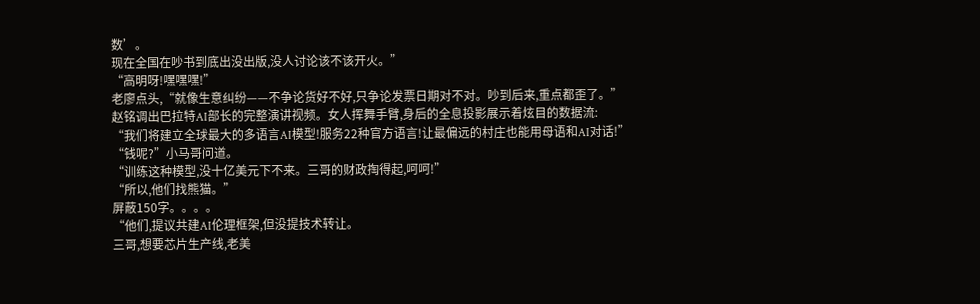数’。
现在全国在吵书到底出没出版,没人讨论该不该开火。”
“高明呀!嘿嘿嘿!”
老廖点头,“就像生意纠纷——不争论货好不好,只争论发票日期对不对。吵到后来,重点都歪了。”
赵铭调出巴拉特AI部长的完整演讲视频。女人挥舞手臂,身后的全息投影展示着炫目的数据流:
“我们将建立全球最大的多语言AI模型!服务22种官方语言!让最偏远的村庄也能用母语和AI对话!”
“钱呢?”小马哥问道。
“训练这种模型,没十亿美元下不来。三哥的财政掏得起,呵呵!”
“所以,他们找熊猫。”
屏蔽150字。。。。
“他们,提议共建AI伦理框架,但没提技术转让。
三哥,想要芯片生产线,老美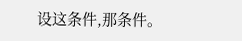设这条件,那条件。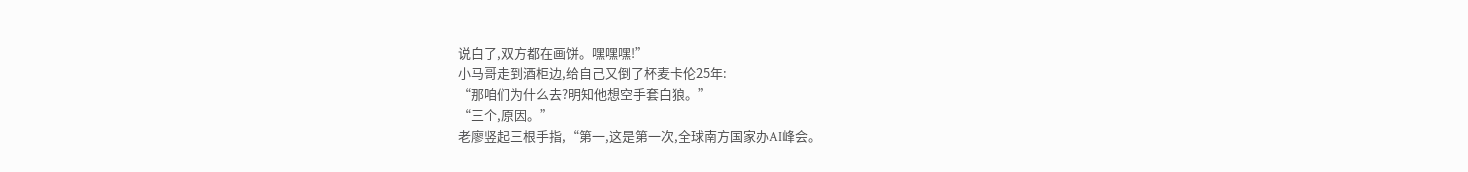说白了,双方都在画饼。嘿嘿嘿!”
小马哥走到酒柜边,给自己又倒了杯麦卡伦25年:
“那咱们为什么去?明知他想空手套白狼。”
“三个,原因。”
老廖竖起三根手指,“第一,这是第一次,全球南方国家办AI峰会。